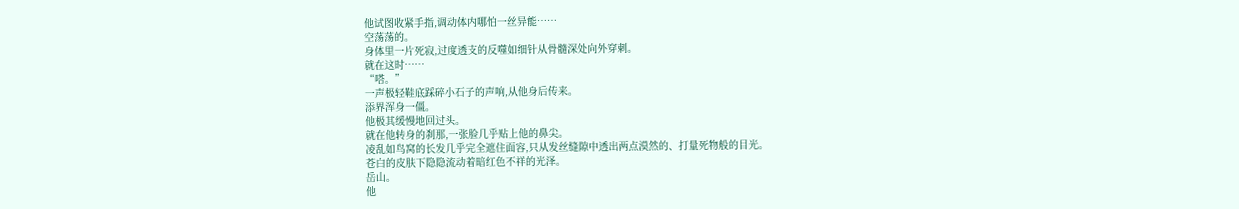他试图收紧手指,调动体内哪怕一丝异能……
空荡荡的。
身体里一片死寂,过度透支的反噬如细针从骨髓深处向外穿刺。
就在这时……
“嗒。”
一声极轻鞋底踩碎小石子的声响,从他身后传来。
添界浑身一僵。
他极其缓慢地回过头。
就在他转身的刹那,一张脸几乎贴上他的鼻尖。
凌乱如鸟窝的长发几乎完全遮住面容,只从发丝缝隙中透出两点漠然的、打量死物般的目光。
苍白的皮肤下隐隐流动着暗红色不祥的光泽。
岳山。
他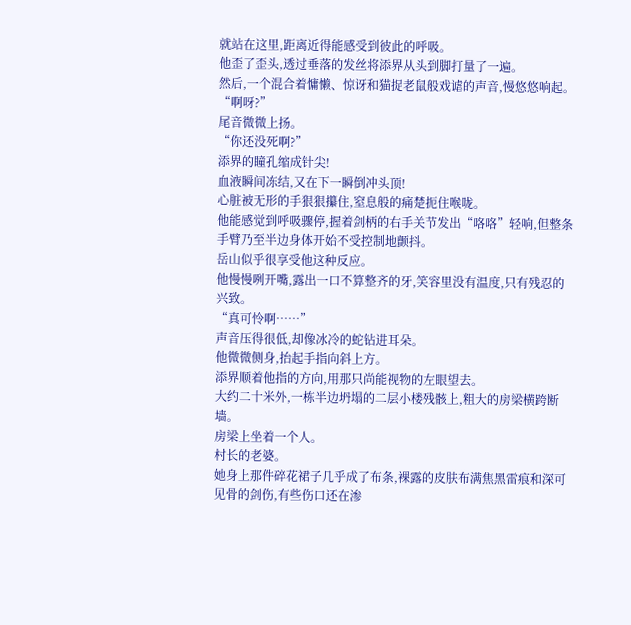就站在这里,距离近得能感受到彼此的呼吸。
他歪了歪头,透过垂落的发丝将添界从头到脚打量了一遍。
然后,一个混合着慵懒、惊讶和猫捉老鼠般戏谑的声音,慢悠悠响起。
“啊呀?”
尾音微微上扬。
“你还没死啊?”
添界的瞳孔缩成针尖!
血液瞬间冻结,又在下一瞬倒冲头顶!
心脏被无形的手狠狠攥住,窒息般的痛楚扼住喉咙。
他能感觉到呼吸骤停,握着剑柄的右手关节发出“咯咯”轻响,但整条手臂乃至半边身体开始不受控制地颤抖。
岳山似乎很享受他这种反应。
他慢慢咧开嘴,露出一口不算整齐的牙,笑容里没有温度,只有残忍的兴致。
“真可怜啊……”
声音压得很低,却像冰冷的蛇钻进耳朵。
他微微侧身,抬起手指向斜上方。
添界顺着他指的方向,用那只尚能视物的左眼望去。
大约二十米外,一栋半边坍塌的二层小楼残骸上,粗大的房梁横跨断墙。
房梁上坐着一个人。
村长的老婆。
她身上那件碎花裙子几乎成了布条,裸露的皮肤布满焦黑雷痕和深可见骨的剑伤,有些伤口还在渗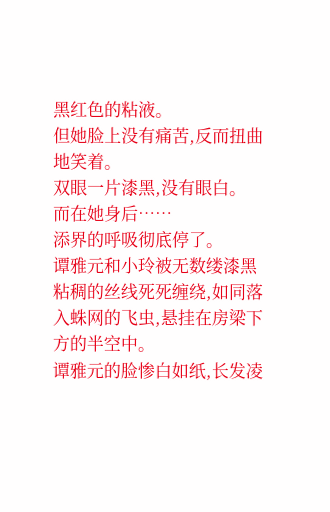黑红色的粘液。
但她脸上没有痛苦,反而扭曲地笑着。
双眼一片漆黑,没有眼白。
而在她身后……
添界的呼吸彻底停了。
谭雅元和小玲被无数缕漆黑粘稠的丝线死死缠绕,如同落入蛛网的飞虫,悬挂在房梁下方的半空中。
谭雅元的脸惨白如纸,长发凌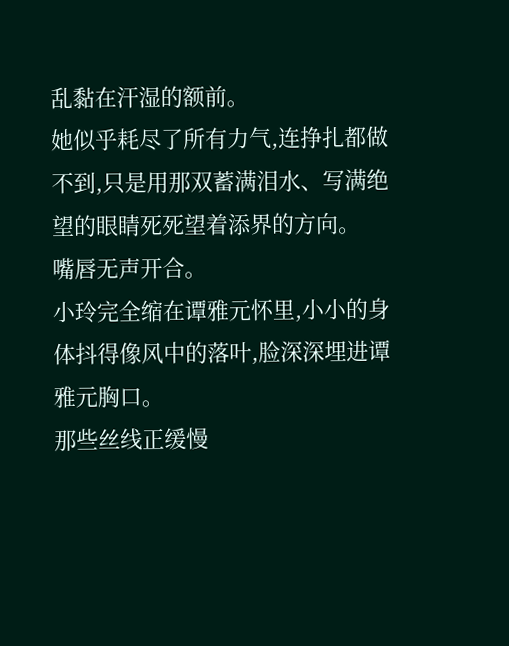乱黏在汗湿的额前。
她似乎耗尽了所有力气,连挣扎都做不到,只是用那双蓄满泪水、写满绝望的眼睛死死望着添界的方向。
嘴唇无声开合。
小玲完全缩在谭雅元怀里,小小的身体抖得像风中的落叶,脸深深埋进谭雅元胸口。
那些丝线正缓慢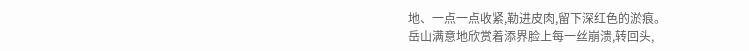地、一点一点收紧,勒进皮肉,留下深红色的淤痕。
岳山满意地欣赏着添界脸上每一丝崩溃,转回头,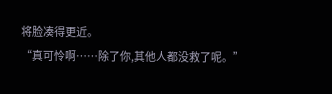将脸凑得更近。
“真可怜啊……除了你,其他人都没救了呢。”